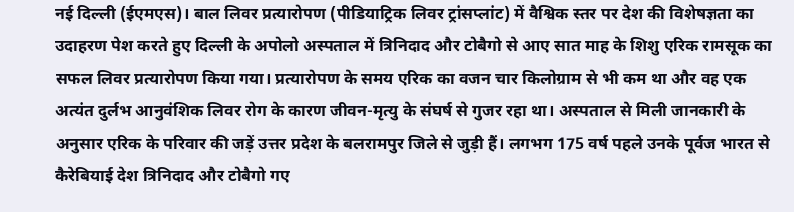नई दिल्ली (ईएमएस)। बाल लिवर प्रत्यारोपण (पीडियाट्रिक लिवर ट्रांसप्लांट) में वैश्विक स्तर पर देश की विशेषज्ञता का उदाहरण पेश करते हुए दिल्ली के अपोलो अस्पताल में त्रिनिदाद और टोबैगो से आए सात माह के शिशु एरिक रामसूक का सफल लिवर प्रत्यारोपण किया गया। प्रत्यारोपण के समय एरिक का वजन चार किलोग्राम से भी कम था और वह एक अत्यंत दुर्लभ आनुवंशिक लिवर रोग के कारण जीवन-मृत्यु के संघर्ष से गुजर रहा था। अस्पताल से मिली जानकारी के अनुसार एरिक के परिवार की जड़ें उत्तर प्रदेश के बलरामपुर जिले से जुड़ी हैं। लगभग 175 वर्ष पहले उनके पूर्वज भारत से कैरेबियाई देश त्रिनिदाद और टोबैगो गए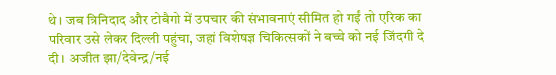थे। जब त्रिनिदाद और टोबैगो में उपचार की संभावनाएं सीमित हो गईं तो एरिक का परिवार उसे लेकर दिल्ली पहुंचा, जहां विशेषज्ञ चिकित्सकों ने बच्चे को नई जिंदगी दे दी। अजीत झा/देवेन्द्र/नई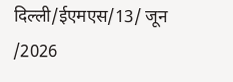दिल्ली/ईएमएस/13/ जून /2026